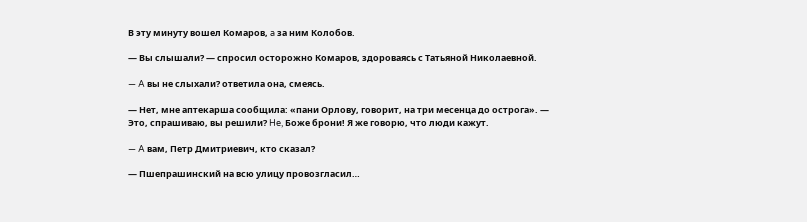В эту минуту вошел Комаров, a за ним Колобов.

— Вы слышали? — спросил осторожно Комаров, здороваясь с Татьяной Николаевной.

— A вы не слыхали? ответила она, смеясь.

— Нет, мне аптекарша сообщила: «пани Орлову, говорит, на три месенца до острога». — Это, спрашиваю, вы решили? He, Боже брони! Я же говорю, что люди кажут.

— A вам, Петр Дмитриевич, кто сказал?

— Пшепрашинский на всю улицу провозгласил…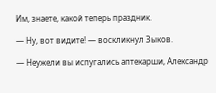Им, знаете, какой теперь праздник.

— Ну, вот видите! — воскликнул Зыков.

— Неужели вы испугались аптекарши, Александр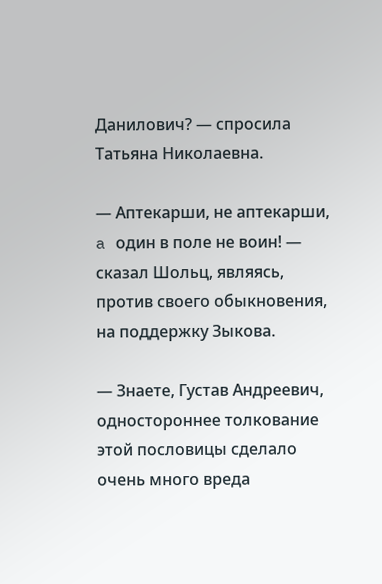Данилович? — спросила Татьяна Николаевна.

— Аптекарши, не аптекарши, a один в поле не воин! — сказал Шольц, являясь, против своего обыкновения, на поддержку Зыкова.

— Знаете, Густав Андреевич, одностороннее толкование этой пословицы сделало очень много вреда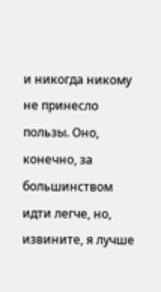и никогда никому не принесло пользы. Оно, конечно, за большинством идти легче, но, извините, я лучше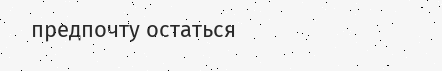предпочту остаться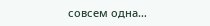совсем одна…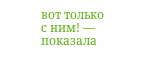вот только с ним! — показала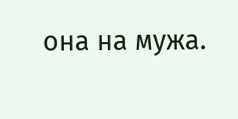она на мужа.